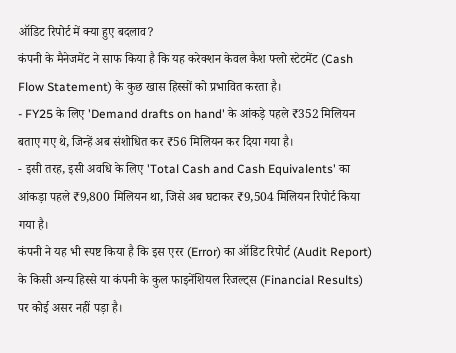ऑडिट रिपोर्ट में क्या हुए बदलाव?
कंपनी के मैनेजमेंट ने साफ किया है कि यह करेक्शन केवल कैश फ्लो स्टेटमेंट (Cash Flow Statement) के कुछ खास हिस्सों को प्रभावित करता है।
- FY25 के लिए 'Demand drafts on hand' के आंकड़े पहले ₹352 मिलियन बताए गए थे, जिन्हें अब संशोधित कर ₹56 मिलियन कर दिया गया है।
- इसी तरह, इसी अवधि के लिए 'Total Cash and Cash Equivalents' का आंकड़ा पहले ₹9,800 मिलियन था, जिसे अब घटाकर ₹9,504 मिलियन रिपोर्ट किया गया है।
कंपनी ने यह भी स्पष्ट किया है कि इस एरर (Error) का ऑडिट रिपोर्ट (Audit Report) के किसी अन्य हिस्से या कंपनी के कुल फाइनेंशियल रिजल्ट्स (Financial Results) पर कोई असर नहीं पड़ा है।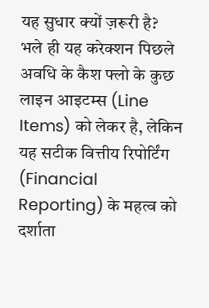यह सुधार क्यों ज़रूरी है?
भले ही यह करेक्शन पिछले अवधि के कैश फ्लो के कुछ लाइन आइटम्स (Line Items) को लेकर है, लेकिन यह सटीक वित्तीय रिपोर्टिंग (Financial Reporting) के महत्व को दर्शाता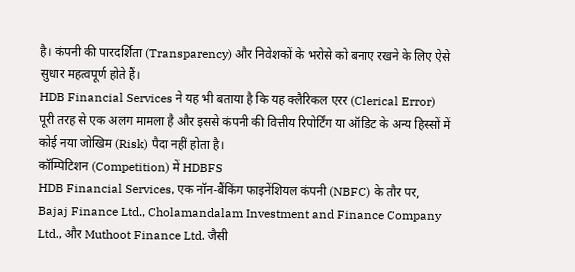है। कंपनी की पारदर्शिता (Transparency) और निवेशकों के भरोसे को बनाए रखने के लिए ऐसे सुधार महत्वपूर्ण होते हैं।
HDB Financial Services ने यह भी बताया है कि यह क्लैरिकल एरर (Clerical Error) पूरी तरह से एक अलग मामला है और इससे कंपनी की वित्तीय रिपोर्टिंग या ऑडिट के अन्य हिस्सों में कोई नया जोखिम (Risk) पैदा नहीं होता है।
कॉम्पिटिशन (Competition) में HDBFS
HDB Financial Services, एक नॉन-बैंकिंग फाइनेंशियल कंपनी (NBFC) के तौर पर, Bajaj Finance Ltd., Cholamandalam Investment and Finance Company Ltd., और Muthoot Finance Ltd. जैसी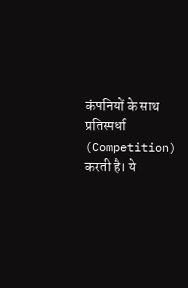कंपनियों के साथ प्रतिस्पर्धा (Competition) करती है। ये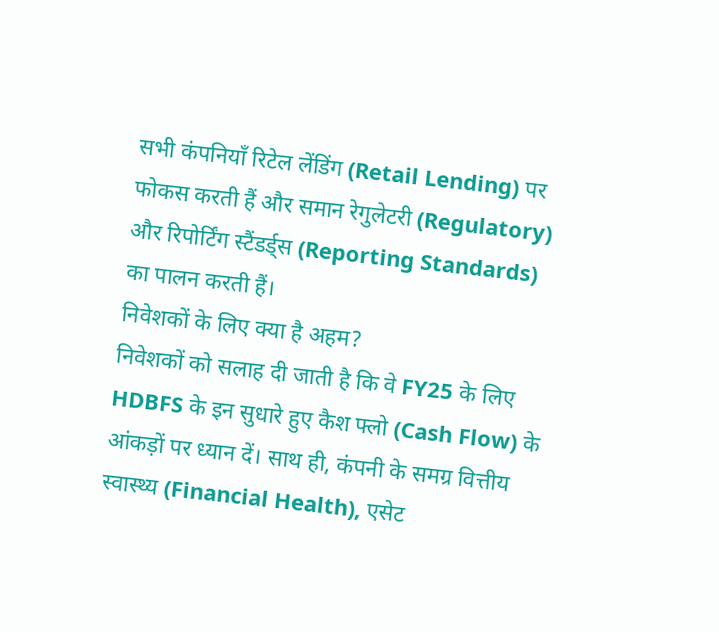सभी कंपनियाँ रिटेल लेंडिंग (Retail Lending) पर फोकस करती हैं और समान रेगुलेटरी (Regulatory) और रिपोर्टिंग स्टैंडर्ड्स (Reporting Standards) का पालन करती हैं।
निवेशकों के लिए क्या है अहम?
निवेशकों को सलाह दी जाती है कि वे FY25 के लिए HDBFS के इन सुधारे हुए कैश फ्लो (Cash Flow) के आंकड़ों पर ध्यान दें। साथ ही, कंपनी के समग्र वित्तीय स्वास्थ्य (Financial Health), एसेट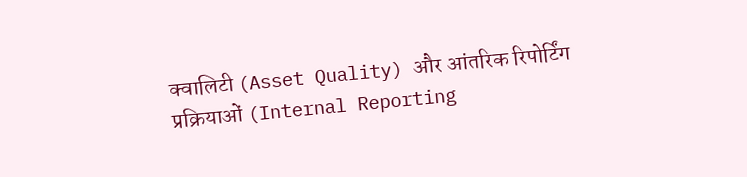क्वालिटी (Asset Quality) और आंतरिक रिपोर्टिंग प्रक्रियाओं (Internal Reporting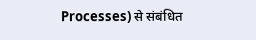Processes) से संबंधित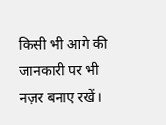किसी भी आगे की जानकारी पर भी नज़र बनाए रखें।